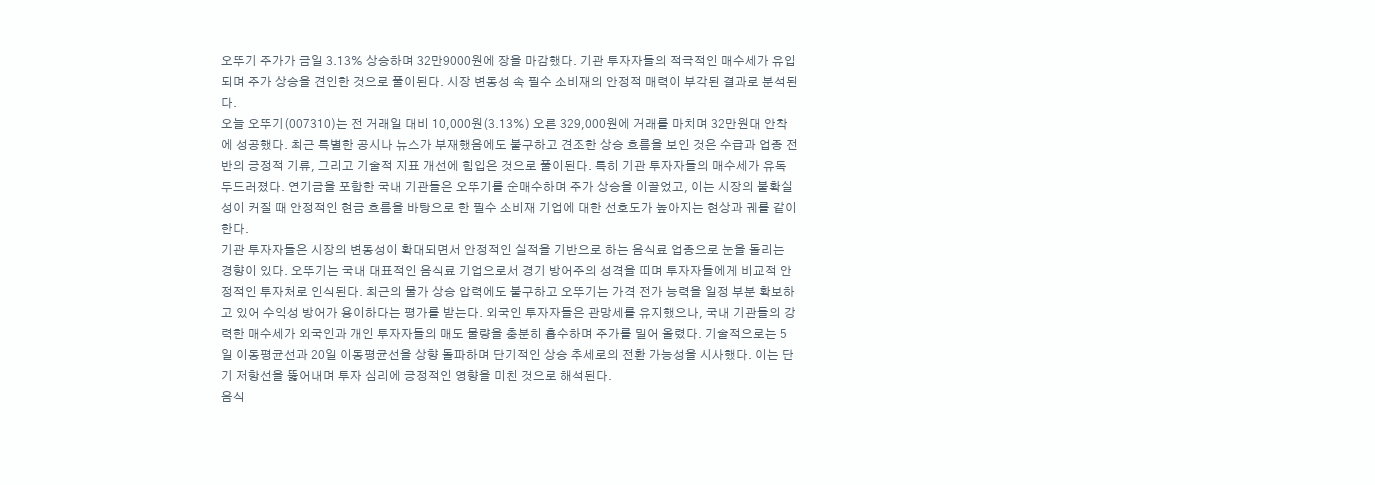오뚜기 주가가 금일 3.13% 상승하며 32만9000원에 장을 마감했다. 기관 투자자들의 적극적인 매수세가 유입되며 주가 상승을 견인한 것으로 풀이된다. 시장 변동성 속 필수 소비재의 안정적 매력이 부각된 결과로 분석된다.
오늘 오뚜기(007310)는 전 거래일 대비 10,000원(3.13%) 오른 329,000원에 거래를 마치며 32만원대 안착에 성공했다. 최근 특별한 공시나 뉴스가 부재했음에도 불구하고 견조한 상승 흐름을 보인 것은 수급과 업종 전반의 긍정적 기류, 그리고 기술적 지표 개선에 힘입은 것으로 풀이된다. 특히 기관 투자자들의 매수세가 유독 두드러졌다. 연기금을 포함한 국내 기관들은 오뚜기를 순매수하며 주가 상승을 이끌었고, 이는 시장의 불확실성이 커질 때 안정적인 현금 흐름을 바탕으로 한 필수 소비재 기업에 대한 선호도가 높아지는 현상과 궤를 같이 한다.
기관 투자자들은 시장의 변동성이 확대되면서 안정적인 실적을 기반으로 하는 음식료 업종으로 눈을 돌리는 경향이 있다. 오뚜기는 국내 대표적인 음식료 기업으로서 경기 방어주의 성격을 띠며 투자자들에게 비교적 안정적인 투자처로 인식된다. 최근의 물가 상승 압력에도 불구하고 오뚜기는 가격 전가 능력을 일정 부분 확보하고 있어 수익성 방어가 용이하다는 평가를 받는다. 외국인 투자자들은 관망세를 유지했으나, 국내 기관들의 강력한 매수세가 외국인과 개인 투자자들의 매도 물량을 충분히 흡수하며 주가를 밀어 올렸다. 기술적으로는 5일 이동평균선과 20일 이동평균선을 상향 돌파하며 단기적인 상승 추세로의 전환 가능성을 시사했다. 이는 단기 저항선을 뚫어내며 투자 심리에 긍정적인 영향을 미친 것으로 해석된다.
음식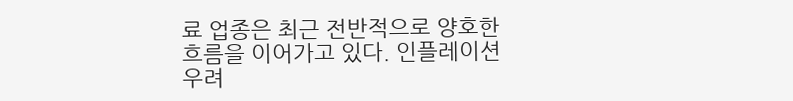료 업종은 최근 전반적으로 양호한 흐름을 이어가고 있다. 인플레이션 우려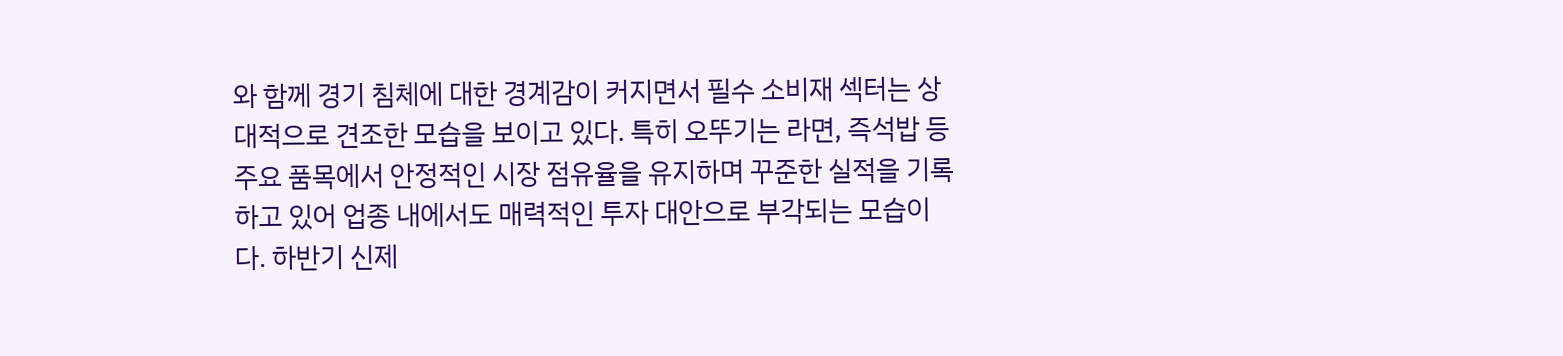와 함께 경기 침체에 대한 경계감이 커지면서 필수 소비재 섹터는 상대적으로 견조한 모습을 보이고 있다. 특히 오뚜기는 라면, 즉석밥 등 주요 품목에서 안정적인 시장 점유율을 유지하며 꾸준한 실적을 기록하고 있어 업종 내에서도 매력적인 투자 대안으로 부각되는 모습이다. 하반기 신제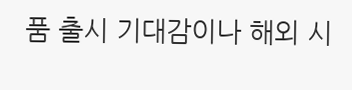품 출시 기대감이나 해외 시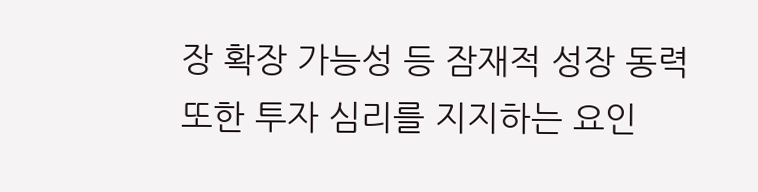장 확장 가능성 등 잠재적 성장 동력 또한 투자 심리를 지지하는 요인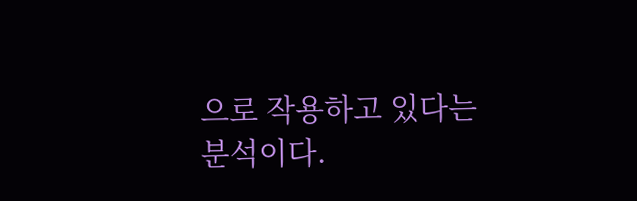으로 작용하고 있다는 분석이다.